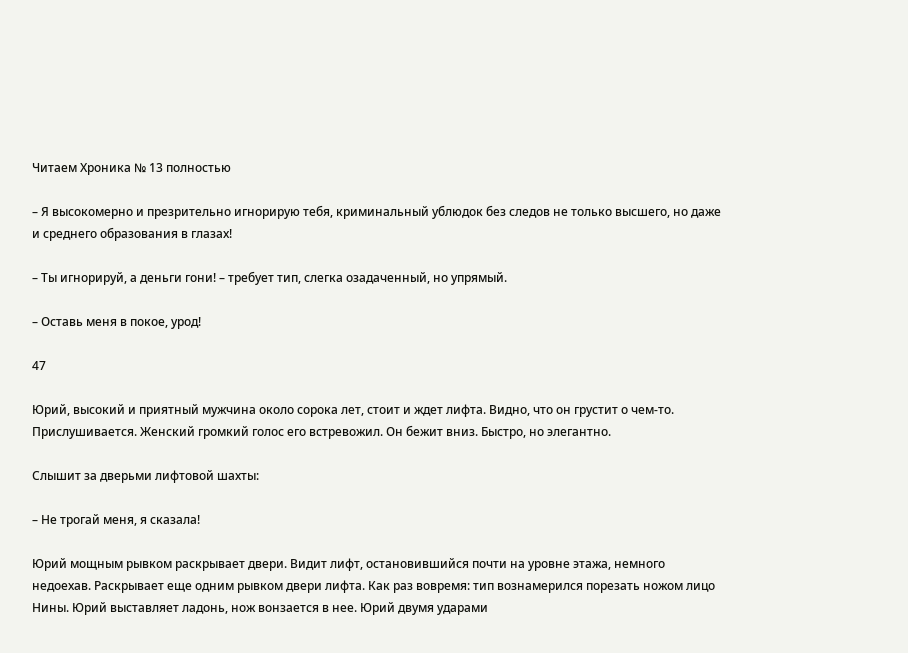Читаем Хроника № 13 полностью

– Я высокомерно и презрительно игнорирую тебя, криминальный ублюдок без следов не только высшего, но даже и среднего образования в глазах!

– Ты игнорируй, а деньги гони! – требует тип, слегка озадаченный, но упрямый.

– Оставь меня в покое, урод!

47

Юрий, высокий и приятный мужчина около сорока лет, стоит и ждет лифта. Видно, что он грустит о чем-то. Прислушивается. Женский громкий голос его встревожил. Он бежит вниз. Быстро, но элегантно.

Слышит за дверьми лифтовой шахты:

– Не трогай меня, я сказала!

Юрий мощным рывком раскрывает двери. Видит лифт, остановившийся почти на уровне этажа, немного недоехав. Раскрывает еще одним рывком двери лифта. Как раз вовремя: тип вознамерился порезать ножом лицо Нины. Юрий выставляет ладонь, нож вонзается в нее. Юрий двумя ударами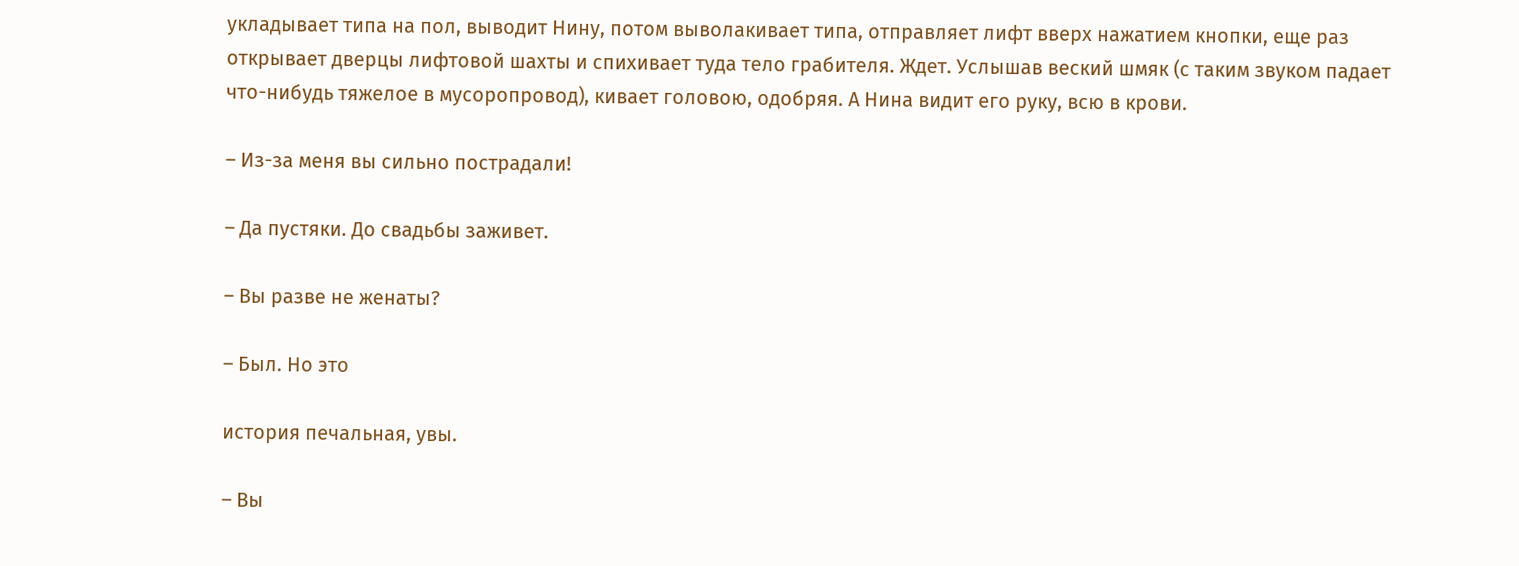укладывает типа на пол, выводит Нину, потом выволакивает типа, отправляет лифт вверх нажатием кнопки, еще раз открывает дверцы лифтовой шахты и спихивает туда тело грабителя. Ждет. Услышав веский шмяк (с таким звуком падает что-нибудь тяжелое в мусоропровод), кивает головою, одобряя. А Нина видит его руку, всю в крови.

– Из-за меня вы сильно пострадали!

– Да пустяки. До свадьбы заживет.

– Вы разве не женаты?

– Был. Но это

история печальная, увы.

– Вы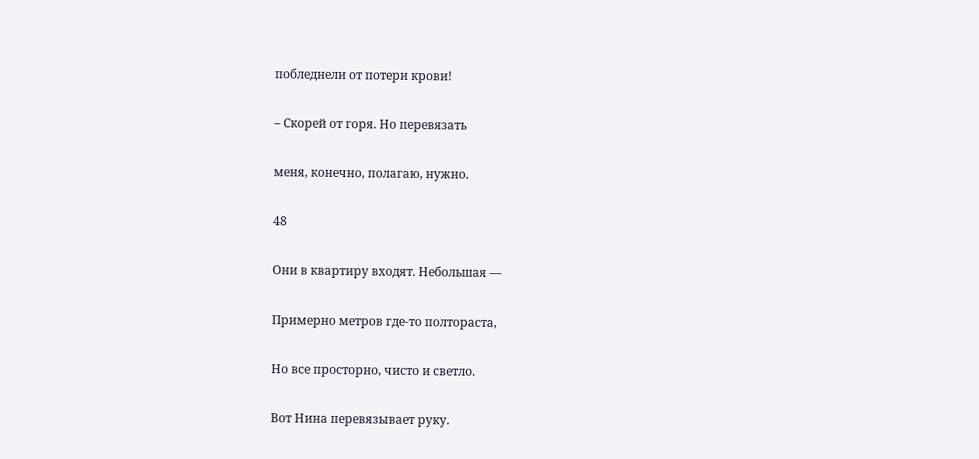побледнели от потери крови!

– Скорей от горя. Но перевязать

меня, конечно, полагаю, нужно.

48

Они в квартиру входят. Небольшая —

Примерно метров где-то полтораста,

Но все просторно, чисто и светло.

Вот Нина перевязывает руку.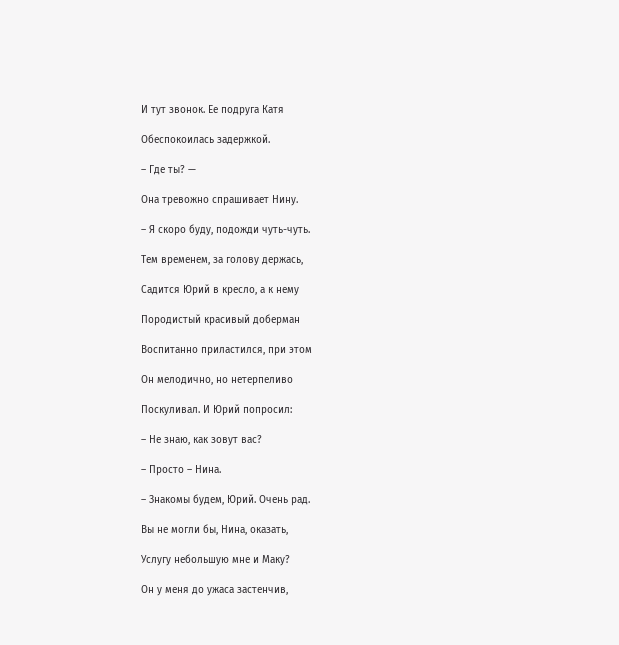И тут звонок. Ее подруга Катя

Обеспокоилась задержкой.

– Где ты? —

Она тревожно спрашивает Нину.

– Я скоро буду, подожди чуть-чуть.

Тем временем, за голову держась,

Садится Юрий в кресло, а к нему

Породистый красивый доберман

Воспитанно приластился, при этом

Он мелодично, но нетерпеливо

Поскуливал. И Юрий попросил:

– Не знаю, как зовут вас?

– Просто – Нина.

– Знакомы будем, Юрий. Очень рад.

Вы не могли бы, Нина, оказать,

Услугу небольшую мне и Маку?

Он у меня до ужаса застенчив,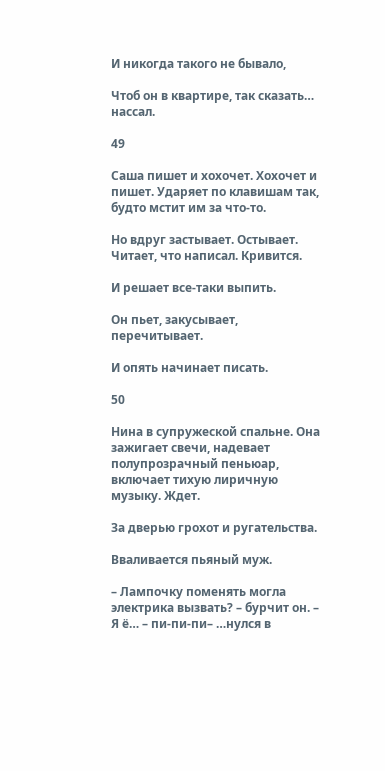И никогда такого не бывало,

Чтоб он в квартире, так сказать… нассал.

49

Саша пишет и хохочет. Хохочет и пишет. Ударяет по клавишам так, будто мстит им за что-то.

Но вдруг застывает. Остывает. Читает, что написал. Кривится.

И решает все-таки выпить.

Он пьет, закусывает, перечитывает.

И опять начинает писать.

50

Нина в супружеской спальне. Она зажигает свечи, надевает полупрозрачный пеньюар, включает тихую лиричную музыку. Ждет.

За дверью грохот и ругательства.

Вваливается пьяный муж.

– Лампочку поменять могла электрика вызвать? – бурчит он. – Я ё… – пи-пи-пи– …нулся в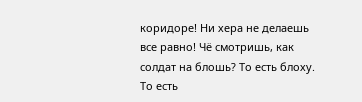коридоре! Ни хера не делаешь все равно! Чё смотришь, как солдат на блошь? То есть блоху. То есть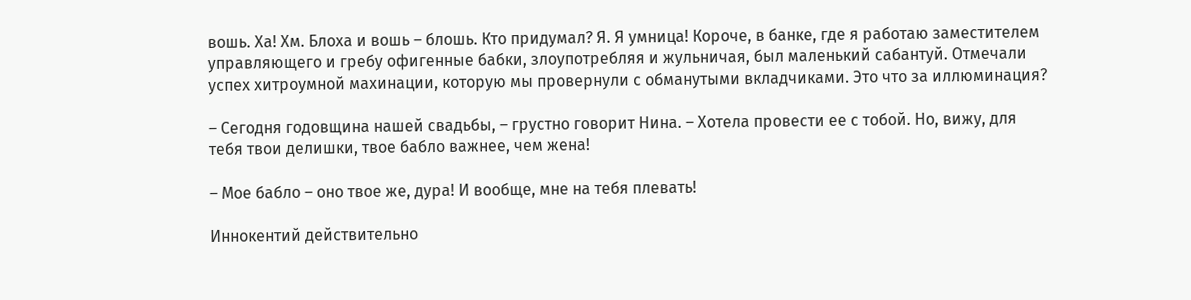вошь. Ха! Хм. Блоха и вошь – блошь. Кто придумал? Я. Я умница! Короче, в банке, где я работаю заместителем управляющего и гребу офигенные бабки, злоупотребляя и жульничая, был маленький сабантуй. Отмечали успех хитроумной махинации, которую мы провернули с обманутыми вкладчиками. Это что за иллюминация?

– Сегодня годовщина нашей свадьбы, – грустно говорит Нина. – Хотела провести ее с тобой. Но, вижу, для тебя твои делишки, твое бабло важнее, чем жена!

– Мое бабло – оно твое же, дура! И вообще, мне на тебя плевать!

Иннокентий действительно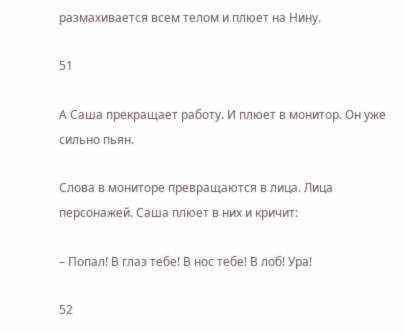размахивается всем телом и плюет на Нину.

51

А Саша прекращает работу. И плюет в монитор. Он уже сильно пьян.

Слова в мониторе превращаются в лица. Лица персонажей. Саша плюет в них и кричит:

– Попал! В глаз тебе! В нос тебе! В лоб! Ура!

52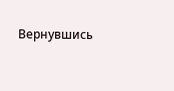Вернувшись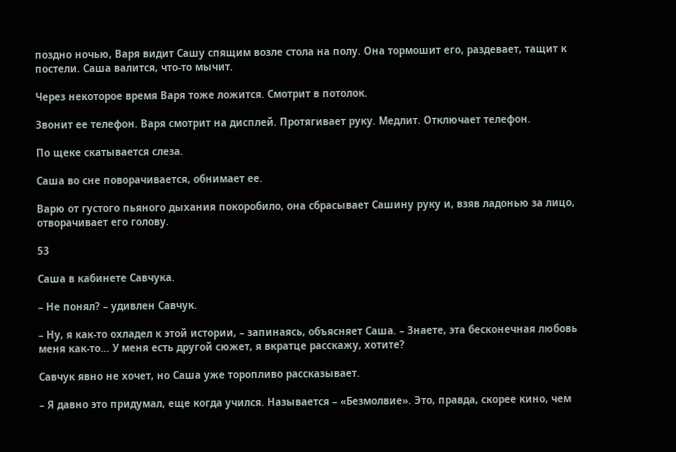поздно ночью, Варя видит Сашу спящим возле стола на полу. Она тормошит его, раздевает, тащит к постели. Саша валится, что-то мычит.

Через некоторое время Варя тоже ложится. Смотрит в потолок.

Звонит ее телефон. Варя смотрит на дисплей. Протягивает руку. Медлит. Отключает телефон.

По щеке скатывается слеза.

Саша во сне поворачивается, обнимает ее.

Варю от густого пьяного дыхания покоробило, она сбрасывает Сашину руку и, взяв ладонью за лицо, отворачивает его голову.

53

Саша в кабинете Савчука.

– Не понял? – удивлен Савчук.

– Ну, я как-то охладел к этой истории, – запинаясь, объясняет Саша. – Знаете, эта бесконечная любовь меня как-то… У меня есть другой сюжет, я вкратце расскажу, хотите?

Савчук явно не хочет, но Саша уже торопливо рассказывает.

– Я давно это придумал, еще когда учился. Называется – «Безмолвие». Это, правда, скорее кино, чем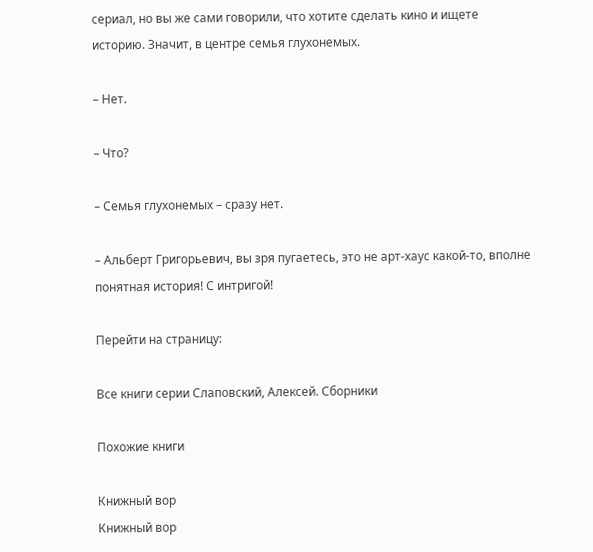сериал, но вы же сами говорили, что хотите сделать кино и ищете историю. Значит, в центре семья глухонемых.

– Нет.

– Что?

– Семья глухонемых – сразу нет.

– Альберт Григорьевич, вы зря пугаетесь, это не арт-хаус какой-то, вполне понятная история! С интригой!

Перейти на страницу:

Все книги серии Слаповский, Алексей. Сборники

Похожие книги

Книжный вор
Книжный вор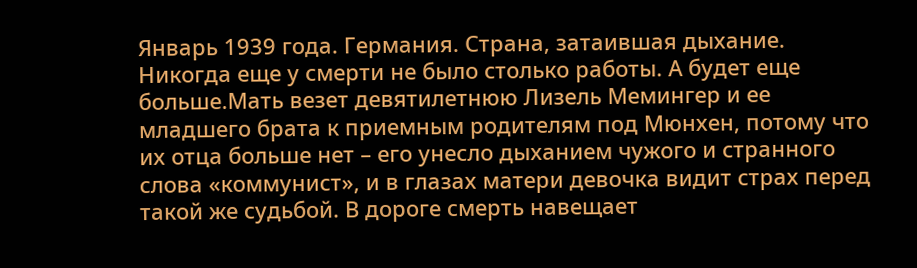Январь 1939 года. Германия. Страна, затаившая дыхание. Никогда еще у смерти не было столько работы. А будет еще больше.Мать везет девятилетнюю Лизель Мемингер и ее младшего брата к приемным родителям под Мюнхен, потому что их отца больше нет – его унесло дыханием чужого и странного слова «коммунист», и в глазах матери девочка видит страх перед такой же судьбой. В дороге смерть навещает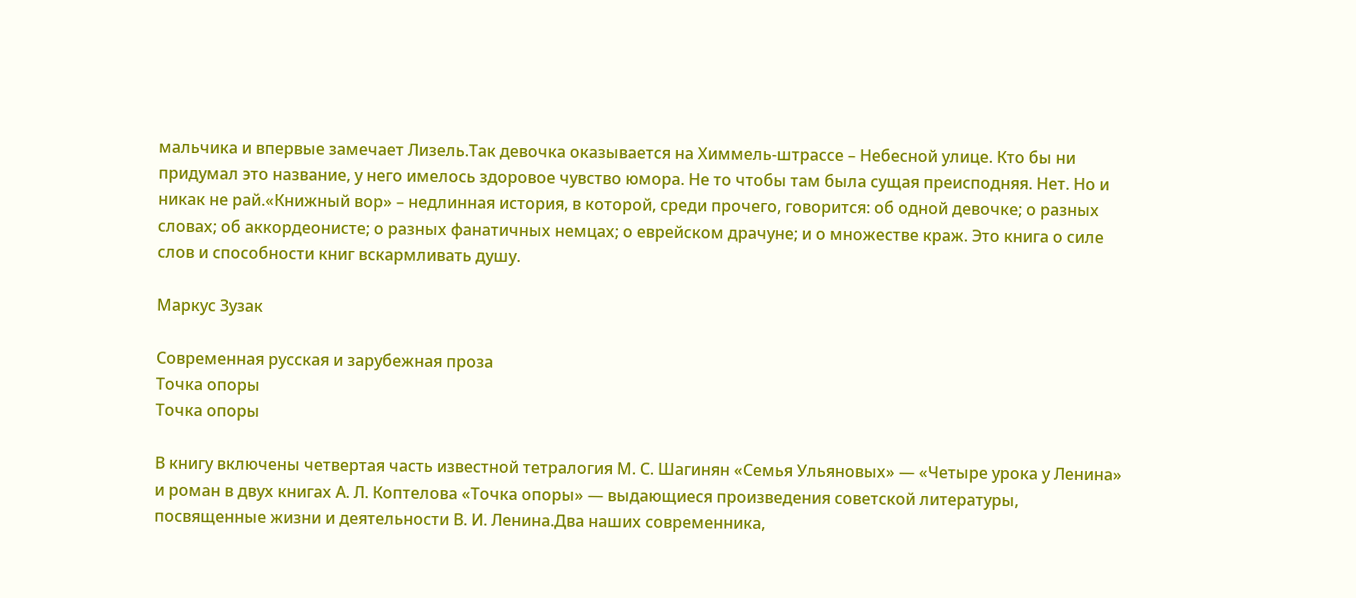мальчика и впервые замечает Лизель.Так девочка оказывается на Химмель-штрассе – Небесной улице. Кто бы ни придумал это название, у него имелось здоровое чувство юмора. Не то чтобы там была сущая преисподняя. Нет. Но и никак не рай.«Книжный вор» – недлинная история, в которой, среди прочего, говорится: об одной девочке; о разных словах; об аккордеонисте; о разных фанатичных немцах; о еврейском драчуне; и о множестве краж. Это книга о силе слов и способности книг вскармливать душу.

Маркус Зузак

Современная русская и зарубежная проза
Точка опоры
Точка опоры

В книгу включены четвертая часть известной тетралогия М. С. Шагинян «Семья Ульяновых» — «Четыре урока у Ленина» и роман в двух книгах А. Л. Коптелова «Точка опоры» — выдающиеся произведения советской литературы, посвященные жизни и деятельности В. И. Ленина.Два наших современника,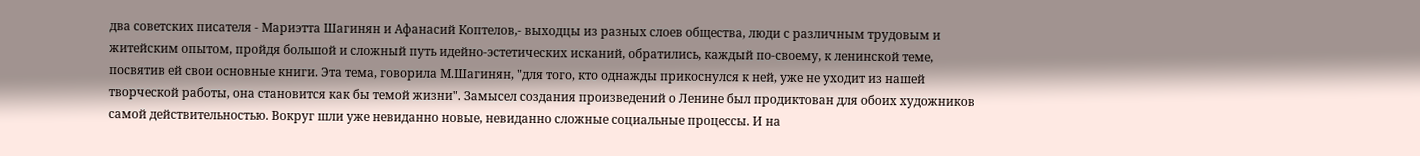два советских писателя - Мариэтта Шагинян и Афанасий Коптелов,- выходцы из разных слоев общества, люди с различным трудовым и житейским опытом, пройдя большой и сложный путь идейно-эстетических исканий, обратились, каждый по-своему, к ленинской теме, посвятив ей свои основные книги. Эта тема, говорила М.Шагинян, "для того, кто однажды прикоснулся к ней, уже не уходит из нашей творческой работы, она становится как бы темой жизни". Замысел создания произведений о Ленине был продиктован для обоих художников самой действительностью. Вокруг шли уже невиданно новые, невиданно сложные социальные процессы. И на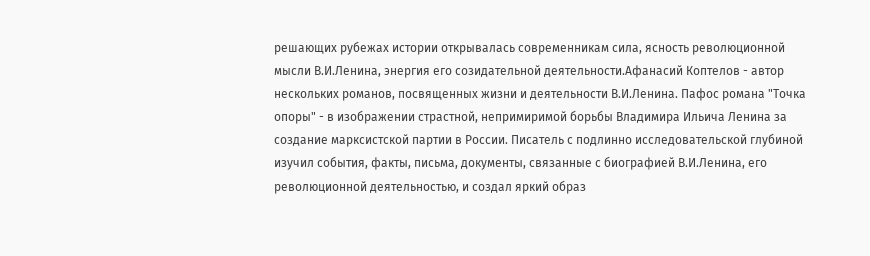решающих рубежах истории открывалась современникам сила, ясность революционной мысли В.И.Ленина, энергия его созидательной деятельности.Афанасий Коптелов - автор нескольких романов, посвященных жизни и деятельности В.И.Ленина. Пафос романа "Точка опоры" - в изображении страстной, непримиримой борьбы Владимира Ильича Ленина за создание марксистской партии в России. Писатель с подлинно исследовательской глубиной изучил события, факты, письма, документы, связанные с биографией В.И.Ленина, его революционной деятельностью, и создал яркий образ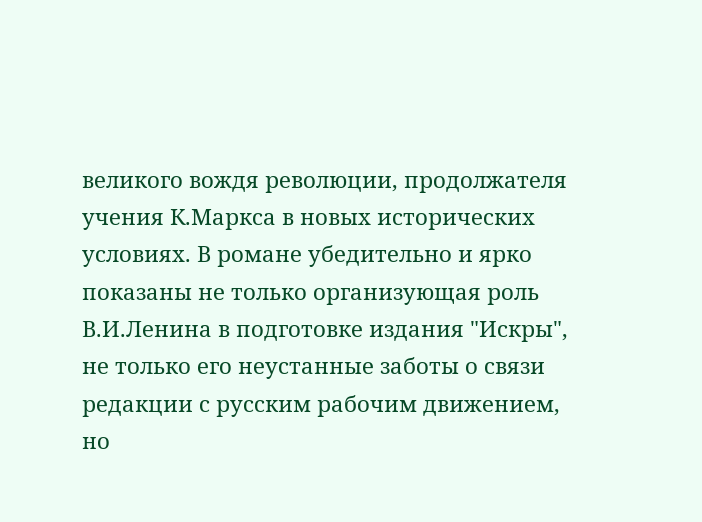великого вождя революции, продолжателя учения К.Маркса в новых исторических условиях. В романе убедительно и ярко показаны не только организующая роль В.И.Ленина в подготовке издания "Искры", не только его неустанные заботы о связи редакции с русским рабочим движением, но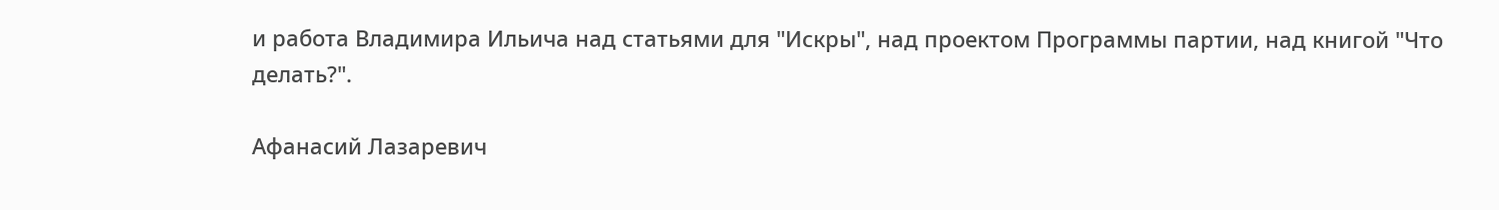и работа Владимира Ильича над статьями для "Искры", над проектом Программы партии, над книгой "Что делать?".

Афанасий Лазаревич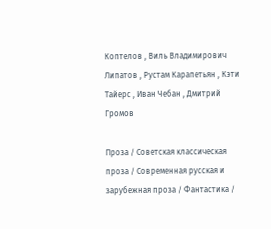Коптелов , Виль Владимирович Липатов , Рустам Карапетьян , Кэти Тайерс , Иван Чебан , Дмитрий Громов

Проза / Советская классическая проза / Современная русская и зарубежная проза / Фантастика /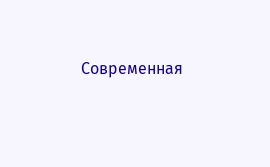Современная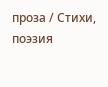проза / Cтихи, поэзия